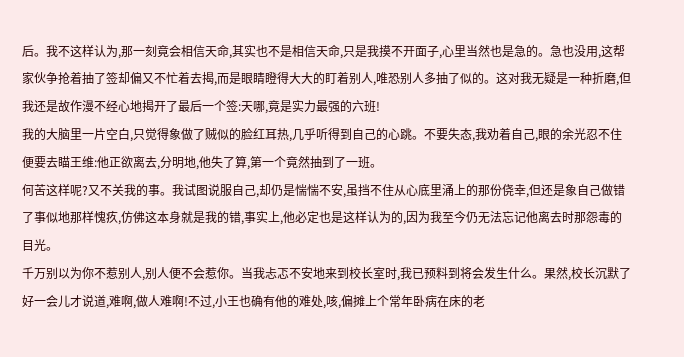后。我不这样认为,那一刻竟会相信天命,其实也不是相信天命,只是我摸不开面子,心里当然也是急的。急也没用,这帮家伙争抢着抽了签却偏又不忙着去揭,而是眼睛瞪得大大的盯着别人,唯恐别人多抽了似的。这对我无疑是一种折磨,但我还是故作漫不经心地揭开了最后一个签:天哪,竟是实力最强的六班!
我的大脑里一片空白,只觉得象做了贼似的脸红耳热,几乎听得到自己的心跳。不要失态,我劝着自己,眼的余光忍不住便要去瞄王维:他正欲离去,分明地,他失了算,第一个竟然抽到了一班。
何苦这样呢?又不关我的事。我试图说服自己,却仍是惴惴不安,虽挡不住从心底里涌上的那份侥幸,但还是象自己做错了事似地那样愧疚,仿佛这本身就是我的错,事实上,他必定也是这样认为的,因为我至今仍无法忘记他离去时那怨毒的目光。
千万别以为你不惹别人,别人便不会惹你。当我忐忑不安地来到校长室时,我已预料到将会发生什么。果然,校长沉默了好一会儿才说道,难啊,做人难啊!不过,小王也确有他的难处,咳,偏摊上个常年卧病在床的老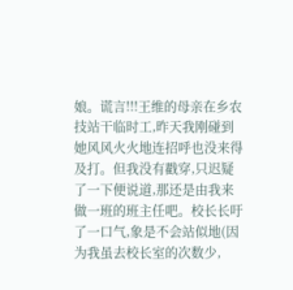娘。谎言!!!王维的母亲在乡农技站干临时工,昨天我刚碰到她风风火火地连招呼也没来得及打。但我没有戳穿,只迟疑了一下便说道,那还是由我来做一班的班主任吧。校长长吁了一口气,象是不会站似地(因为我虽去校长室的次数少,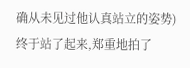确从未见过他认真站立的姿势)终于站了起来,郑重地拍了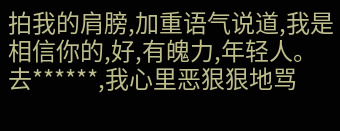拍我的肩膀,加重语气说道,我是相信你的,好,有魄力,年轻人。去******,我心里恶狠狠地骂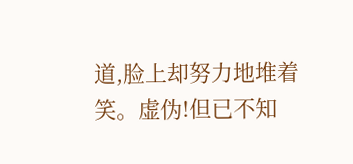道,脸上却努力地堆着笑。虚伪!但已不知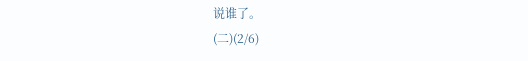说谁了。
(二)(2/6)